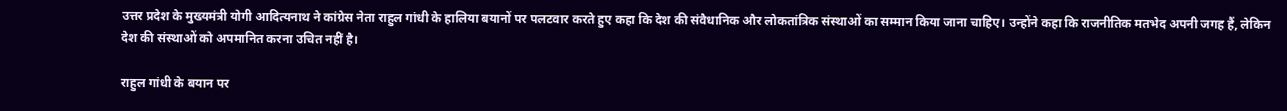उत्तर प्रदेश के मुख्यमंत्री योगी आदित्यनाथ ने कांग्रेस नेता राहुल गांधी के हालिया बयानों पर पलटवार करते हुए कहा कि देश की संवैधानिक और लोकतांत्रिक संस्थाओं का सम्मान किया जाना चाहिए। उन्होंने कहा कि राजनीतिक मतभेद अपनी जगह हैं, लेकिन देश की संस्थाओं को अपमानित करना उचित नहीं है।

राहुल गांधी के बयान पर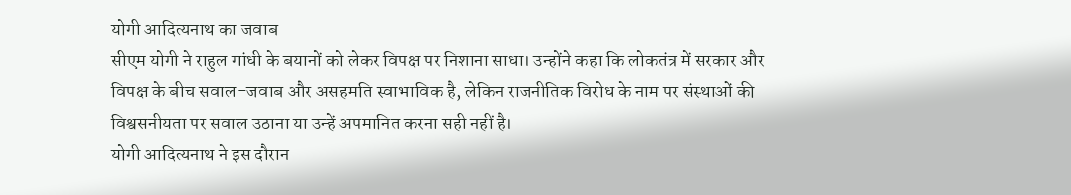योगी आदित्यनाथ का जवाब
सीएम योगी ने राहुल गांधी के बयानों को लेकर विपक्ष पर निशाना साधा। उन्होंने कहा कि लोकतंत्र में सरकार और विपक्ष के बीच सवाल-जवाब और असहमति स्वाभाविक है, लेकिन राजनीतिक विरोध के नाम पर संस्थाओं की विश्वसनीयता पर सवाल उठाना या उन्हें अपमानित करना सही नहीं है।
योगी आदित्यनाथ ने इस दौरान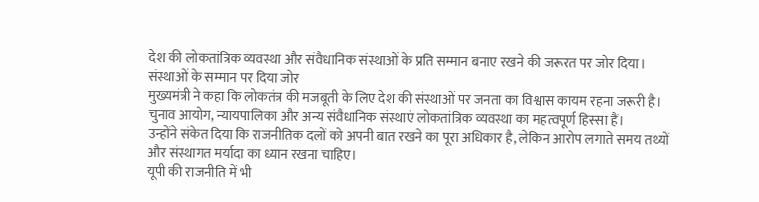देश की लोकतांत्रिक व्यवस्था और संवैधानिक संस्थाओं के प्रति सम्मान बनाए रखने की जरूरत पर जोर दिया।
संस्थाओं के सम्मान पर दिया जोर
मुख्यमंत्री ने कहा कि लोकतंत्र की मजबूती के लिए देश की संस्थाओं पर जनता का विश्वास कायम रहना जरूरी है। चुनाव आयोग, न्यायपालिका और अन्य संवैधानिक संस्थाएं लोकतांत्रिक व्यवस्था का महत्वपूर्ण हिस्सा हैं।
उन्होंने संकेत दिया कि राजनीतिक दलों को अपनी बात रखने का पूरा अधिकार है, लेकिन आरोप लगाते समय तथ्यों और संस्थागत मर्यादा का ध्यान रखना चाहिए।
यूपी की राजनीति में भी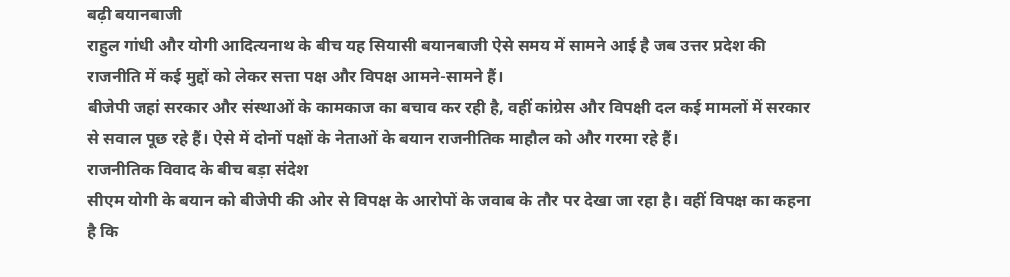बढ़ी बयानबाजी
राहुल गांधी और योगी आदित्यनाथ के बीच यह सियासी बयानबाजी ऐसे समय में सामने आई है जब उत्तर प्रदेश की राजनीति में कई मुद्दों को लेकर सत्ता पक्ष और विपक्ष आमने-सामने हैं।
बीजेपी जहां सरकार और संस्थाओं के कामकाज का बचाव कर रही है, वहीं कांग्रेस और विपक्षी दल कई मामलों में सरकार से सवाल पूछ रहे हैं। ऐसे में दोनों पक्षों के नेताओं के बयान राजनीतिक माहौल को और गरमा रहे हैं।
राजनीतिक विवाद के बीच बड़ा संदेश
सीएम योगी के बयान को बीजेपी की ओर से विपक्ष के आरोपों के जवाब के तौर पर देखा जा रहा है। वहीं विपक्ष का कहना है कि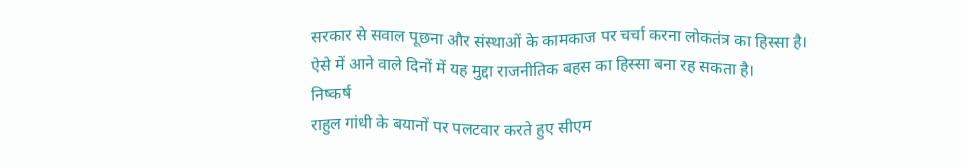सरकार से सवाल पूछना और संस्थाओं के कामकाज पर चर्चा करना लोकतंत्र का हिस्सा है।
ऐसे में आने वाले दिनों में यह मुद्दा राजनीतिक बहस का हिस्सा बना रह सकता है।
निष्कर्ष
राहुल गांधी के बयानों पर पलटवार करते हुए सीएम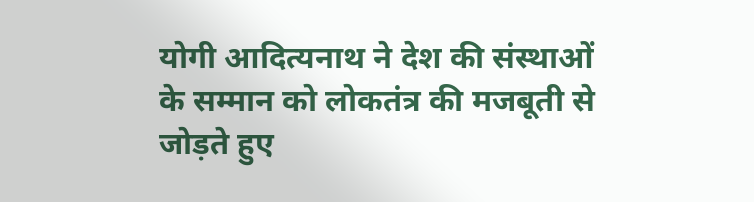योगी आदित्यनाथ ने देश की संस्थाओं के सम्मान को लोकतंत्र की मजबूती से जोड़ते हुए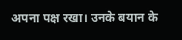अपना पक्ष रखा। उनके बयान के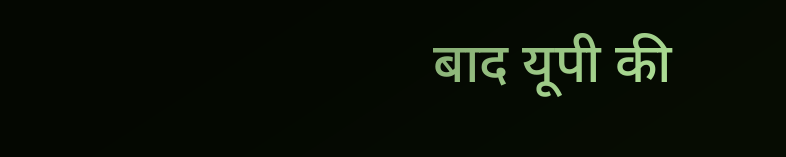बाद यूपी की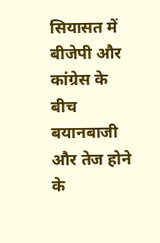सियासत में बीजेपी और कांग्रेस के बीच बयानबाजी और तेज होने के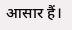आसार हैं।